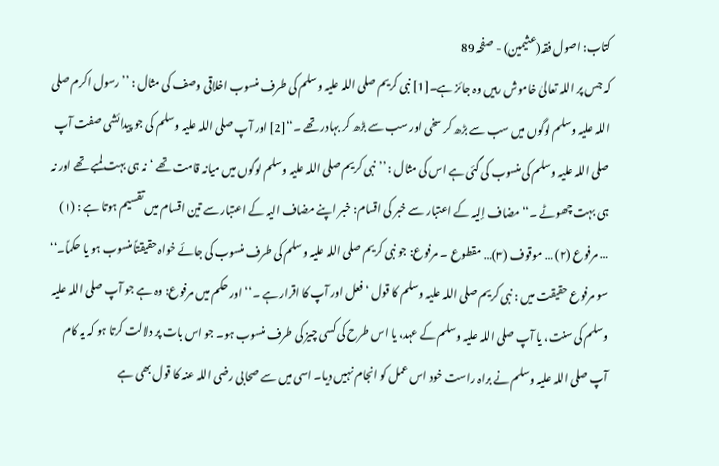کتاب: اصول فقہ(عثیمین) - صفحہ 89
کہ جس پر اللہ تعالیٰ خاموش رہیں وہ جائز ہے۔[1] نبی کریم صلی اللہ علیہ وسلم کی طرف منسوب اخلاقی وصف کی مثال : ’’ رسول اکرم صلی اللہ علیہ وسلم لوگوں میں سب سے بڑھ کر سخی اور سب سے بڑھ کر بہادر تھے ۔‘‘[2] اور آپ صلی اللہ علیہ وسلم کی جو پیدائشی صفت آپ صلی اللہ علیہ وسلم کی منسوب کی گئی ہے اس کی مثال : ’’نبی کریم صلی اللہ علیہ وسلم لوگوں میں میانہ قامت تھے ‘نہ ہی بہت لمبے تھے اور نہ ہی بہت چھوٹے ۔‘‘ مضاف إلیہ کے اعتبار سے خبر کی اقسام: خبر اپنے مضاف الیہ کے اعتبار سے تین اقسام میں تقسیم ہوتا ہے : (۱) … مرفوع (۲) … موقوف (۳)… مقطوع ۔ مرفوع: جو نبی کریم صلی اللہ علیہ وسلم کی طرف منسوب کی جائے خواہ حقیقتاً منسوب ہو یا حکماً۔‘‘ سو مرفوع حقیقت میں : نبی کریم صلی اللہ علیہ وسلم کا قول ‘ فعل اور آپ کا اقرار ہے ۔‘‘ اور حکم میں مرفوع: وہ ہے جو آپ صلی اللہ علیہ وسلم کی سنت، یا آپ صلی اللہ علیہ وسلم کے عہد، یا اس طرح کی کسی چیز کی طرف منسوب ہو۔ جو اس بات پر دلالت کرتا ہو کہ یہ کام آپ صلی اللہ علیہ وسلم نے براہ راست خود اس عمل کو انجام نہیں دیا۔ اسی میں سے صحابی رضی اللہ عنہ کا قول بھی ہے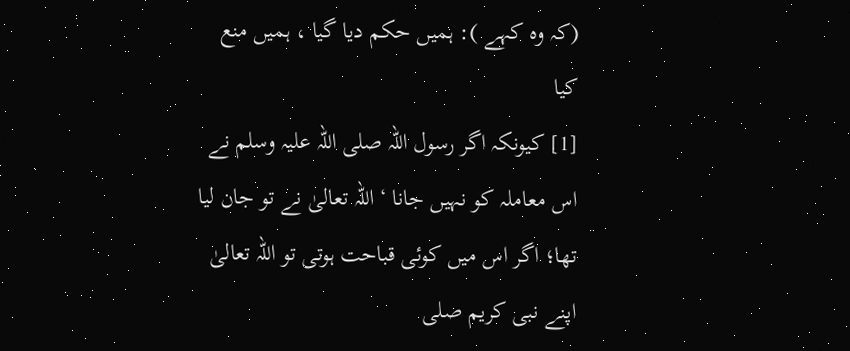(کہ وہ کہے ): ہمیں حکم دیا گیا ، ہمیں منع کیا
[1] کیونکہ اگر رسول اللہ صلی اللہ علیہ وسلم نے اس معاملہ کو نہیں جانا ‘ اللہ تعالیٰ نے تو جان لیا تھا؛ اگر اس میں کوئی قباحت ہوتی تو اللہ تعالیٰ اپنے نبی کریم صلی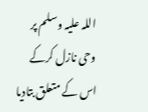اللہ علیہ وسلم پر وحی نازل کرکے اس کے متعلق بتادیا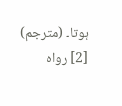ہوتا۔ (مترجم) [2] رواہ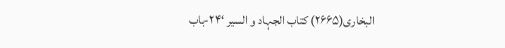البخاری(۲۶۶۵) کتاب الجہاد و السیر ‘۲۴-باب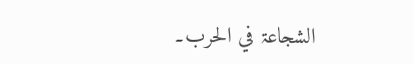الشجاعۃ في الحرب۔